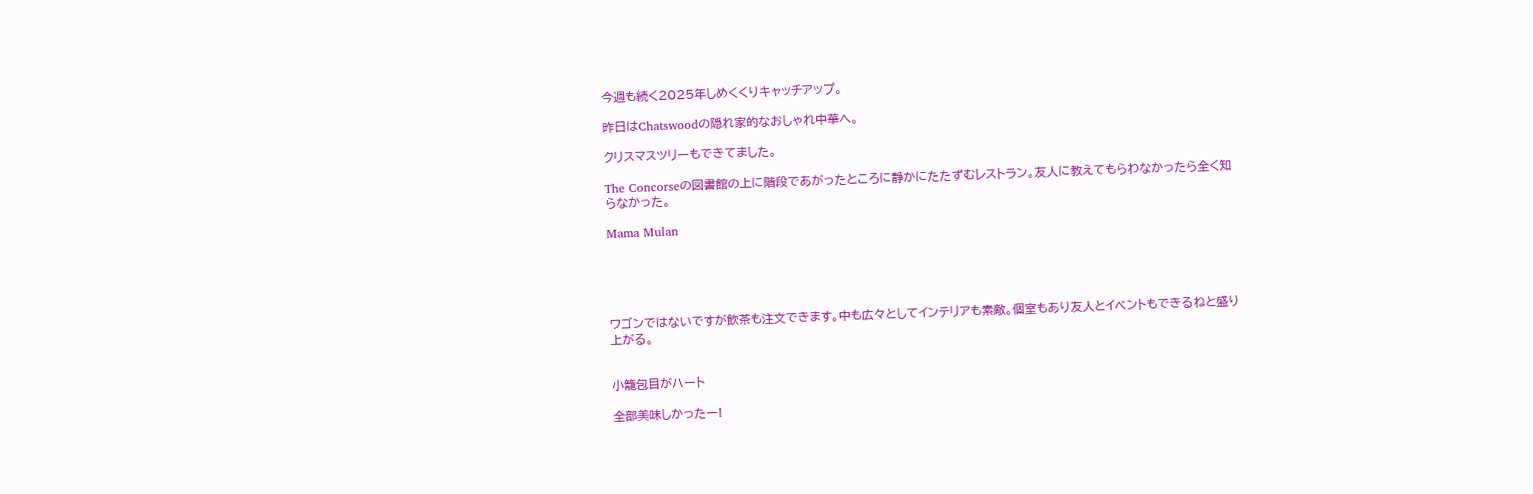今週も続く2025年しめくくりキャッチアップ。

昨日はChatswoodの隠れ家的なおしゃれ中華へ。

クリスマスツリーもできてました。

The Concorseの図書館の上に階段であがったところに静かにたたずむレストラン。友人に教えてもらわなかったら全く知らなかった。

Mama Mulan





ワゴンではないですが飲茶も注文できます。中も広々としてインテリアも素敵。個室もあり友人とイベントもできるねと盛り上がる。


小籠包目がハート

全部美味しかったー!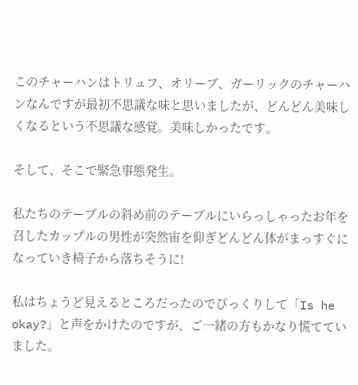このチャーハンはトリュフ、オリーブ、ガーリックのチャーハンなんですが最初不思議な味と思いましたが、どんどん美味しくなるという不思議な感覚。美味しかったです。

そして、そこで緊急事態発生。

私たちのテーブルの斜め前のテーブルにいらっしゃったお年を召したカップルの男性が突然宙を仰ぎどんどん体がまっすぐになっていき椅子から落ちそうに!

私はちょうど見えるところだったのでびっくりして「Is he okay?」と声をかけたのですが、ご一緒の方もかなり慌てていました。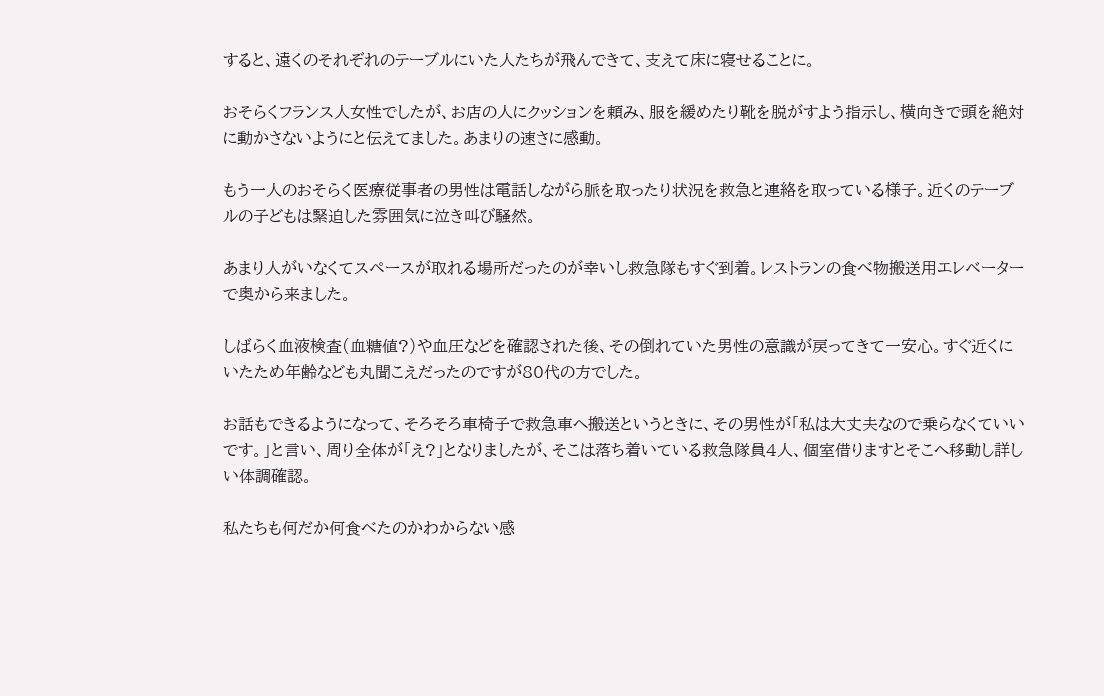すると、遠くのそれぞれのテーブルにいた人たちが飛んできて、支えて床に寝せることに。

おそらくフランス人女性でしたが、お店の人にクッションを頼み、服を緩めたり靴を脱がすよう指示し、横向きで頭を絶対に動かさないようにと伝えてました。あまりの速さに感動。

もう一人のおそらく医療従事者の男性は電話しながら脈を取ったり状況を救急と連絡を取っている様子。近くのテーブルの子どもは緊迫した雰囲気に泣き叫び騒然。

あまり人がいなくてスペースが取れる場所だったのが幸いし救急隊もすぐ到着。レストランの食べ物搬送用エレベーターで奥から来ました。

しばらく血液検査(血糖値?)や血圧などを確認された後、その倒れていた男性の意識が戻ってきて一安心。すぐ近くにいたため年齢なども丸聞こえだったのですが80代の方でした。

お話もできるようになって、そろそろ車椅子で救急車へ搬送というときに、その男性が「私は大丈夫なので乗らなくていいです。」と言い、周り全体が「え?」となりましたが、そこは落ち着いている救急隊員4人、個室借りますとそこへ移動し詳しい体調確認。

私たちも何だか何食べたのかわからない感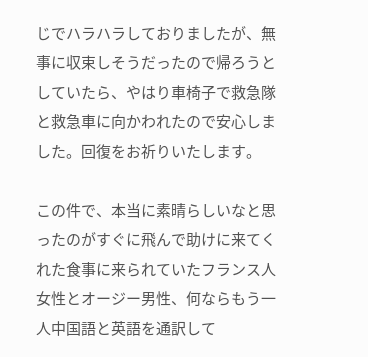じでハラハラしておりましたが、無事に収束しそうだったので帰ろうとしていたら、やはり車椅子で救急隊と救急車に向かわれたので安心しました。回復をお祈りいたします。

この件で、本当に素晴らしいなと思ったのがすぐに飛んで助けに来てくれた食事に来られていたフランス人女性とオージー男性、何ならもう一人中国語と英語を通訳して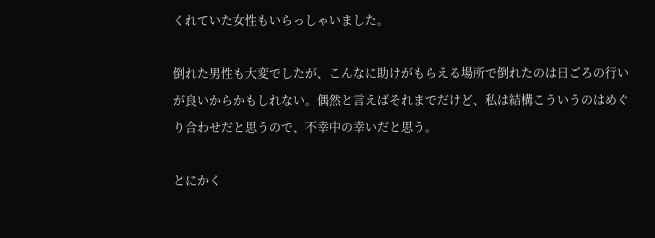くれていた女性もいらっしゃいました。

倒れた男性も大変でしたが、こんなに助けがもらえる場所で倒れたのは日ごろの行いが良いからかもしれない。偶然と言えばそれまでだけど、私は結構こういうのはめぐり合わせだと思うので、不幸中の幸いだと思う。

とにかく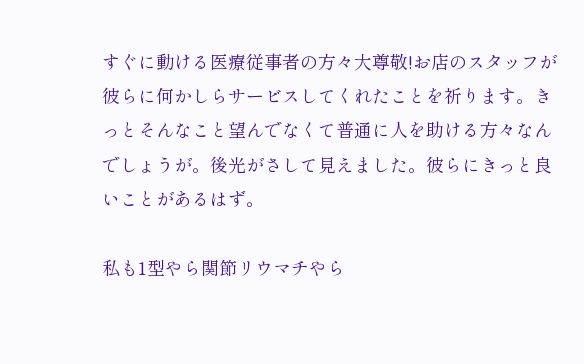すぐに動ける医療従事者の方々大尊敬!お店のスタッフが彼らに何かしらサービスしてくれたことを祈ります。きっとそんなこと望んでなくて普通に人を助ける方々なんでしょうが。後光がさして見えました。彼らにきっと良いことがあるはず。

私も1型やら関節リウマチやら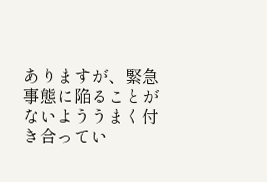ありますが、緊急事態に陥ることがないよううまく付き合ってい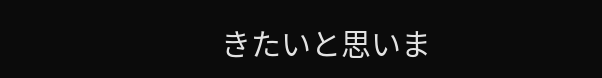きたいと思いま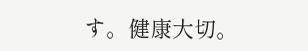す。健康大切。